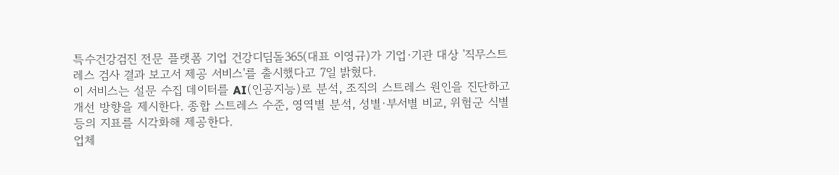특수건강검진 전문 플랫폼 기업 건강디딤돌365(대표 이영규)가 기업·기관 대상 '직무스트레스 검사 결과 보고서 제공 서비스'를 출시했다고 7일 밝혔다.
이 서비스는 설문 수집 데이터를 AI(인공지능)로 분석, 조직의 스트레스 원인을 진단하고 개선 방향을 제시한다. 종합 스트레스 수준, 영역별 분석, 성별·부서별 비교, 위험군 식별 등의 지표를 시각화해 제공한다.
업체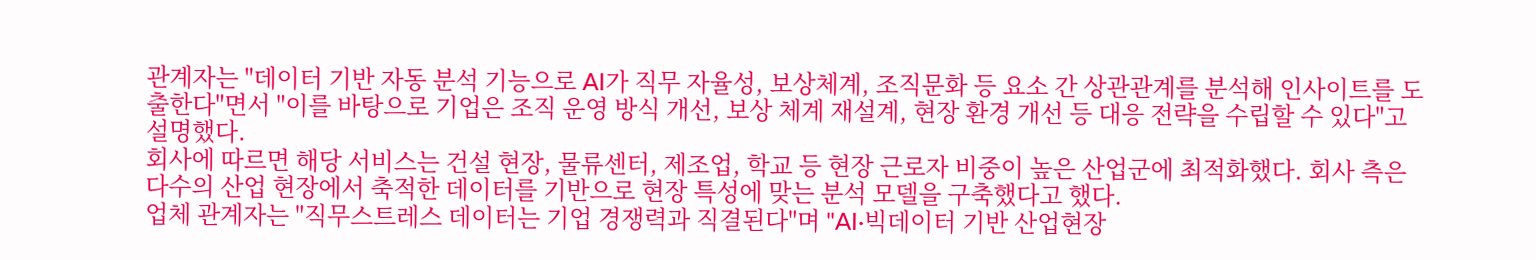관계자는 "데이터 기반 자동 분석 기능으로 AI가 직무 자율성, 보상체계, 조직문화 등 요소 간 상관관계를 분석해 인사이트를 도출한다"면서 "이를 바탕으로 기업은 조직 운영 방식 개선, 보상 체계 재설계, 현장 환경 개선 등 대응 전략을 수립할 수 있다"고 설명했다.
회사에 따르면 해당 서비스는 건설 현장, 물류센터, 제조업, 학교 등 현장 근로자 비중이 높은 산업군에 최적화했다. 회사 측은 다수의 산업 현장에서 축적한 데이터를 기반으로 현장 특성에 맞는 분석 모델을 구축했다고 했다.
업체 관계자는 "직무스트레스 데이터는 기업 경쟁력과 직결된다"며 "AI·빅데이터 기반 산업현장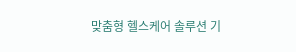맞춤형 헬스케어 솔루션 기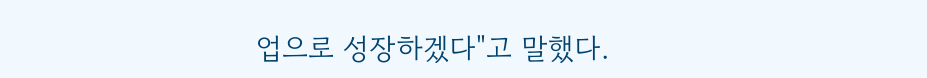업으로 성장하겠다"고 말했다.